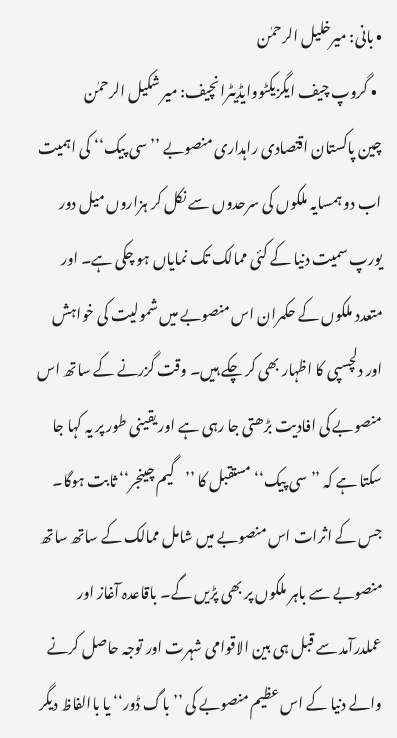• بانی: میرخلیل الرحمٰن
  • گروپ چیف ایگزیکٹووایڈیٹرانچیف: میر شکیل الرحمٰن
چین پاکستان اقتصادی راہداری منصوبے ’’سی پیک‘‘ کی اہمیت اب دو ہمسایہ ملکوں کی سرحدوں سے نکل کر ہزاروں میل دور یورپ سمیت دنیا کے کئی ممالک تک نمایاں ہو چکی ہے۔ اور متعدد ملکوں کے حکمران اس منصوبے میں شمولیت کی خواہش اور دلچسپی کا اظہار بھی کر چکے ہیں۔ وقت گزرنے کے ساتھ اس منصوبے کی افادیت بڑھتی جا رہی ہے اور یقینی طور پر یہ کہا جا سکتا ہے کہ ’’سی پیک‘‘ مستقبل کا ’’گیم چینجر‘‘ ثابت ہوگا۔ جس کے اثرات اس منصوبے میں شامل ممالک کے ساتھ ساتھ منصوبے سے باہر ملکوں پر بھی پڑیں گے۔ باقاعدہ آغاز اور عملدرآمد سے قبل ہی بین الاقوامی شہرت اور توجہ حاصل کرنے والے دنیا کے اس عظیم منصوبے کی ’’باگ ڈور‘‘ یا باالفاظ دیگر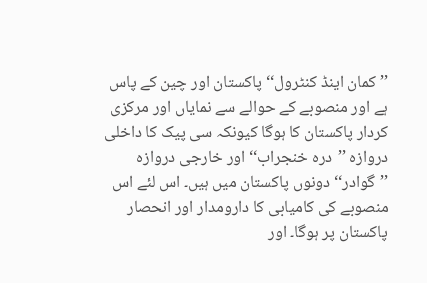’’کمان اینڈ کنٹرول‘‘ پاکستان اور چین کے پاس ہے اور منصوبے کے حوالے سے نمایاں اور مرکزی کردار پاکستان کا ہوگا کیونکہ سی پیک کا داخلی دروازہ ’’درہ خنجراب‘‘ اور خارجی دروازہ ’’گوادر‘‘ دونوں پاکستان میں ہیں۔ اس لئے اس منصوبے کی کامیابی کا دارومدار اور انحصار پاکستان پر ہوگا۔ اور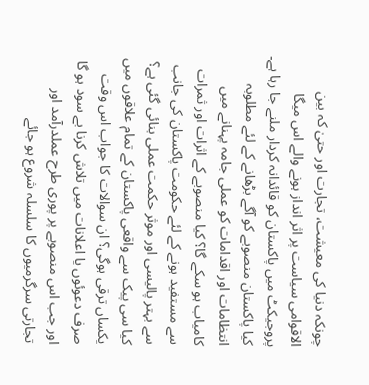چونکہ دنیا کی معیشت، تجارت اور حتیٰ کہ بین الاقوامی سیاست پر اثر انداز ہونے والے اس میگا پروجیکٹ میں پاکستان کو قائدانہ کردار ملنے جا رہا ہے۔ کیا پاکستان منصوبے کو آگے بڑھانے کے لئے مطلوبہ انتظامات اور اقدامات کو عملی جامہ پہنانے میں کامیاب ہو سکے گا؟ کیا منصوبے کے اثرات اور ثمرات سے مستفید ہونے کے لئے حکومت پاکستان کی جانب سے بہتر پالیسی اور موثر حکمت عملی بنائی گئی ہے؟ کیا سی پیک سے واقعی پاکستان کے تمام علاقوں میں یکساں ترقی ہوگی؟ ان سوالات کا جواب اس وقت صرف دعوئوں یا اعلانات میں تلاش کرنا بے سود ہو گا اور جب اس منصوبے پر پوری طرح عملدرآمد اور تجارتی سرگرمیوں کا سلسلہ شروع ہو جائے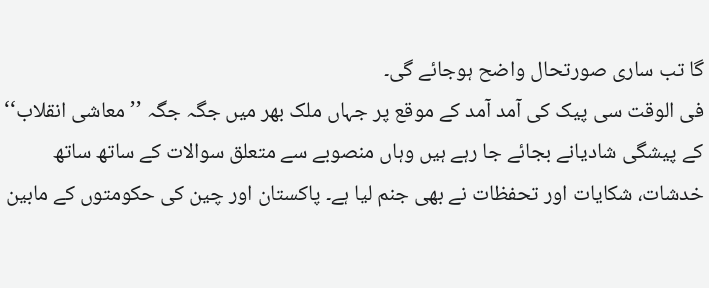گا تب ساری صورتحال واضح ہوجائے گی۔
فی الوقت سی پیک کی آمد آمد کے موقع پر جہاں ملک بھر میں جگہ جگہ ’’معاشی انقلاب‘‘ کے پیشگی شادیانے بجائے جا رہے ہیں وہاں منصوبے سے متعلق سوالات کے ساتھ ساتھ خدشات، شکایات اور تحفظات نے بھی جنم لیا ہے۔ پاکستان اور چین کی حکومتوں کے مابین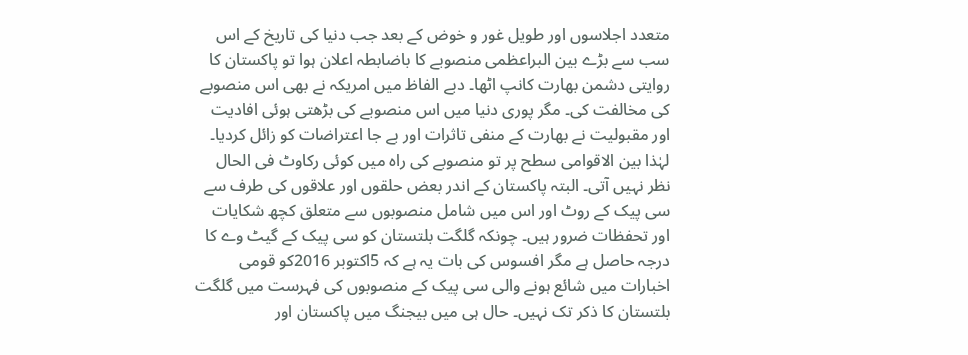متعدد اجلاسوں اور طویل غور و خوض کے بعد جب دنیا کی تاریخ کے اس سب سے بڑے بین البراعظمی منصوبے کا باضابطہ اعلان ہوا تو پاکستان کا روایتی دشمن بھارت کانپ اٹھا۔ دبے الفاظ میں امریکہ نے بھی اس منصوبے کی مخالفت کی۔ مگر پوری دنیا میں اس منصوبے کی بڑھتی ہوئی افادیت اور مقبولیت نے بھارت کے منفی تاثرات اور بے جا اعتراضات کو زائل کردیا۔ لہٰذا بین الاقوامی سطح پر تو منصوبے کی راہ میں کوئی رکاوٹ فی الحال نظر نہیں آتی۔ البتہ پاکستان کے اندر بعض حلقوں اور علاقوں کی طرف سے سی پیک کے روٹ اور اس میں شامل منصوبوں سے متعلق کچھ شکایات اور تحفظات ضرور ہیں۔ چونکہ گلگت بلتستان کو سی پیک کے گیٹ وے کا درجہ حاصل ہے مگر افسوس کی بات یہ ہے کہ 5اکتوبر 2016کو قومی اخبارات میں شائع ہونے والی سی پیک کے منصوبوں کی فہرست میں گلگت بلتستان کا ذکر تک نہیں۔ حال ہی میں بیجنگ میں پاکستان اور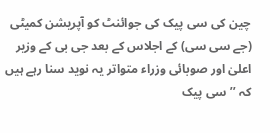چین کی سی پیک کی جوائنٹ کو آپریشن کمیٹی (جے سی سی) کے اجلاس کے بعد جی بی کے وزیر اعلیٰ اور صوبائی وزراء متواتر یہ نوید سنا رہے ہیں کہ ’’سی پیک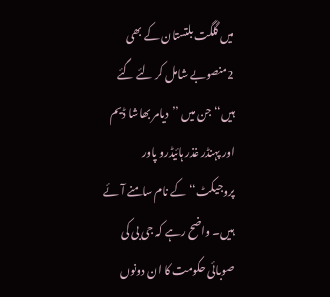میں گلگت بلتستان کے بھی 2منصوبے شامل کر لئے گئے ہیں‘‘ جن میں ’’دیامر بھاشا ڈیم اور پہنڈر غذر ہائیڈرو پاور پروجیکٹ‘‘ کے نام سامنے آئے ہیں۔ واضح رہے کہ جی بی کی صوبائی حکومت کا ان دونوں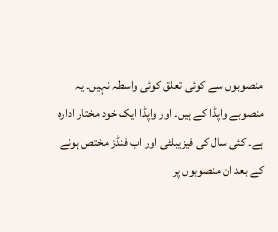منصوبوں سے کوئی تعلق کوئی واسطہ نہیں۔ یہ منصوبے واپڈا کے ہیں۔ اور واپڈا ایک خود مختار ادارہ ہے۔ کئی سال کی فیزیبلٹی اور اب فنڈز مختص ہونے کے بعد ان منصوبوں پر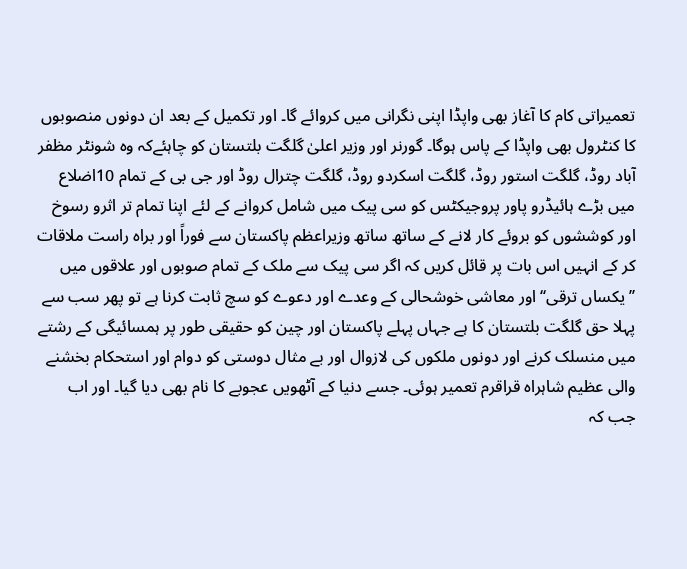تعمیراتی کام کا آغاز بھی واپڈا اپنی نگرانی میں کروائے گا۔ اور تکمیل کے بعد ان دونوں منصوبوں کا کنٹرول بھی واپڈا کے پاس ہوگا۔ گورنر اور وزیر اعلیٰ گلگت بلتستان کو چاہئےکہ وہ شونٹر مظفر آباد روڈ، گلگت استور روڈ، گلگت اسکردو روڈ، گلگت چترال روڈ اور جی بی کے تمام 10اضلاع میں بڑے ہائیڈرو پاور پروجیکٹس کو سی پیک میں شامل کروانے کے لئے اپنا تمام تر اثرو رسوخ اور کوششوں کو بروئے کار لانے کے ساتھ ساتھ وزیراعظم پاکستان سے فوراً اور براہ راست ملاقات کر کے انہیں اس بات پر قائل کریں کہ اگر سی پیک سے ملک کے تمام صوبوں اور علاقوں میں ’’یکساں ترقی‘‘ اور معاشی خوشحالی کے وعدے اور دعوے کو سچ ثابت کرنا ہے تو پھر سب سے پہلا حق گلگت بلتستان کا ہے جہاں پہلے پاکستان اور چین کو حقیقی طور پر ہمسائیگی کے رشتے میں منسلک کرنے اور دونوں ملکوں کی لازوال اور بے مثال دوستی کو دوام اور استحکام بخشنے والی عظیم شاہراہ قراقرم تعمیر ہوئی۔ جسے دنیا کے آٹھویں عجوبے کا نام بھی دیا گیا۔ اور اب جب کہ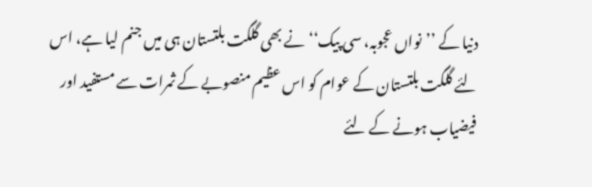دنیا کے ’’نواں عجوبہ، سی پیک‘‘ نے بھی گلگت بلتستان ہی میں جنم لیا ہے، اس لئے گلگت بلتستان کے عوام کو اس عظیم منصوبے کے ثمرات سے مستفید اور فیضیاب ہونے کے لئے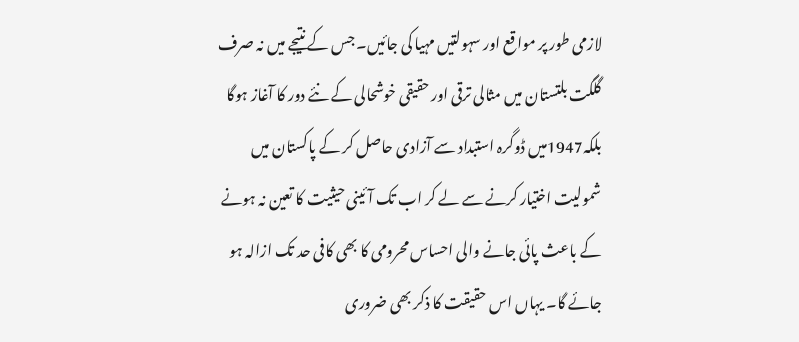لازمی طور پر مواقع اور سہولتیں مہیا کی جائیں۔ جس کے نتیجے میں نہ صرف گلگت بلتستان میں مثالی ترقی اور حقیقی خوشحالی کے نئے دور کا آغاز ہوگا بلکہ1947میں ڈوگرہ استبداد سے آزادی حاصل کر کے پاکستان میں شمولیت اختیار کرنے سے لے کر اب تک آئینی حیثیت کا تعین نہ ہونے کے باعث پائی جانے والی احساس محرومی کا بھی کافی حد تک ازالہ ہو جائے گا۔ یہاں اس حقیقت کا ذکر بھی ضروری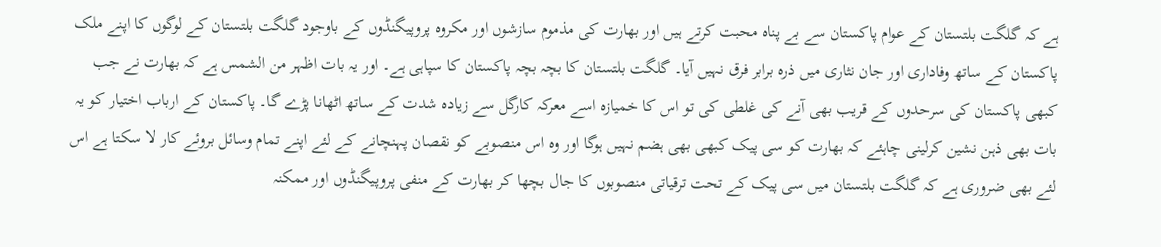ہے کہ گلگت بلتستان کے عوام پاکستان سے بے پناہ محبت کرتے ہیں اور بھارت کی مذموم سازشوں اور مکروہ پروپیگنڈوں کے باوجود گلگت بلتستان کے لوگوں کا اپنے ملک پاکستان کے ساتھ وفاداری اور جان نثاری میں ذرہ برابر فرق نہیں آیا۔ گلگت بلتستان کا بچہ بچہ پاکستان کا سپاہی ہے۔ اور یہ بات اظہر من الشمس ہے کہ بھارت نے جب کبھی پاکستان کی سرحدوں کے قریب بھی آنے کی غلطی کی تو اس کا خمیازہ اسے معرکہ کارگل سے زیادہ شدت کے ساتھ اٹھانا پڑے گا۔ پاکستان کے ارباب اختیار کو یہ بات بھی ذہن نشین کرلینی چاہئے کہ بھارت کو سی پیک کبھی بھی ہضم نہیں ہوگا اور وہ اس منصوبے کو نقصان پہنچانے کے لئے اپنے تمام وسائل بروئے کار لا سکتا ہے اس لئے بھی ضروری ہے کہ گلگت بلتستان میں سی پیک کے تحت ترقیاتی منصوبوں کا جال بچھا کر بھارت کے منفی پروپیگنڈوں اور ممکنہ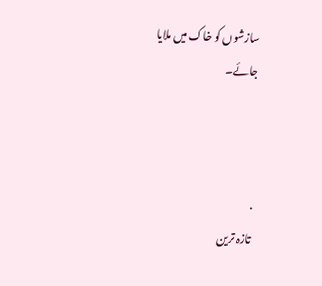سازشوں کو خاک میں ملایا جائے۔



.
تازہ ترین